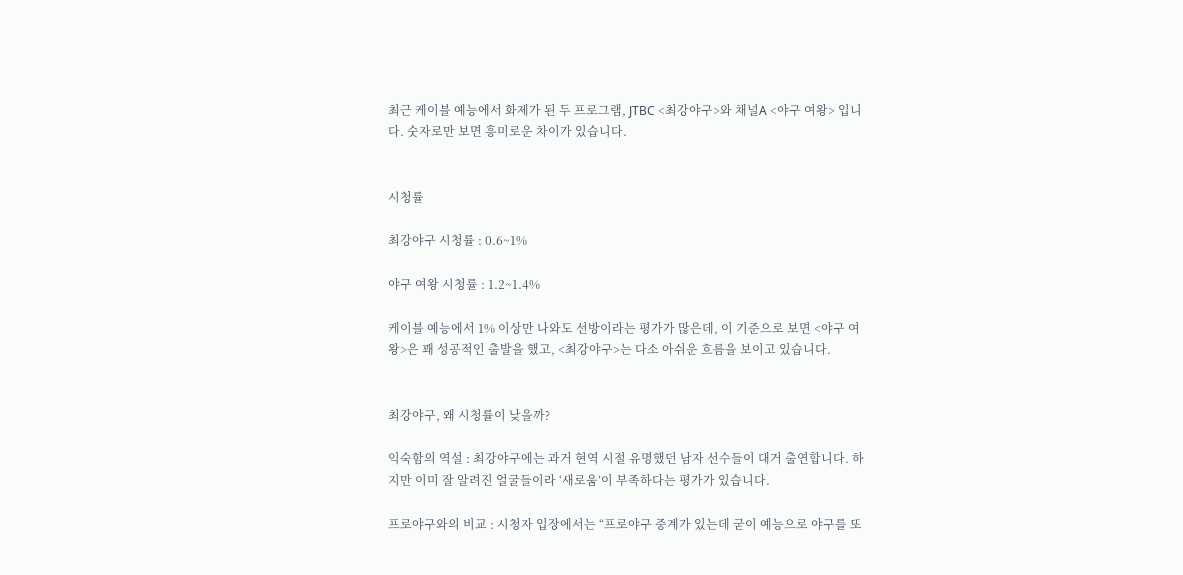최근 케이블 예능에서 화제가 된 두 프로그램, JTBC <최강야구>와 채널A <야구 여왕> 입니다. 숫자로만 보면 흥미로운 차이가 있습니다.


시청률

최강야구 시청률 : 0.6~1%

야구 여왕 시청률 : 1.2~1.4%

케이블 예능에서 1% 이상만 나와도 선방이라는 평가가 많은데, 이 기준으로 보면 <야구 여왕>은 꽤 성공적인 출발을 했고, <최강야구>는 다소 아쉬운 흐름을 보이고 있습니다.


최강야구, 왜 시청률이 낮을까?

익숙함의 역설 : 최강야구에는 과거 현역 시절 유명했던 남자 선수들이 대거 출연합니다. 하지만 이미 잘 알려진 얼굴들이라 ‘새로움’이 부족하다는 평가가 있습니다.

프로야구와의 비교 : 시청자 입장에서는 “프로야구 중계가 있는데 굳이 예능으로 야구를 또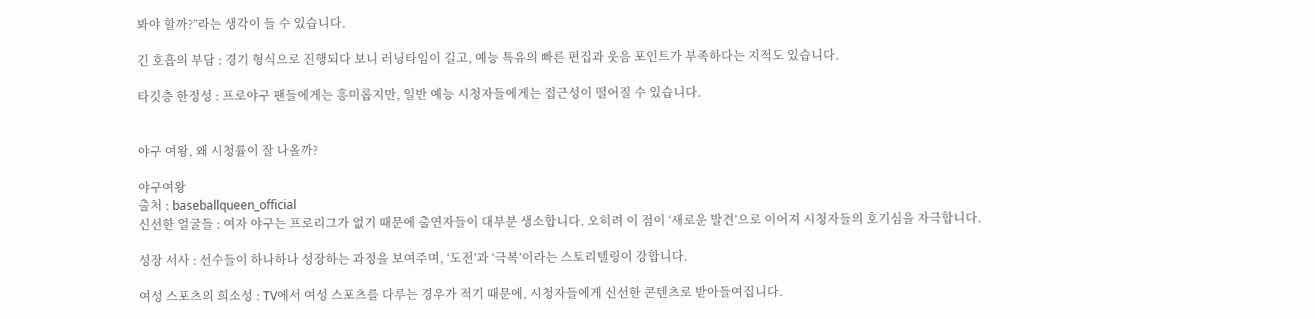봐야 할까?”라는 생각이 들 수 있습니다.

긴 호흡의 부담 : 경기 형식으로 진행되다 보니 러닝타임이 길고, 예능 특유의 빠른 편집과 웃음 포인트가 부족하다는 지적도 있습니다.

타깃층 한정성 : 프로야구 팬들에게는 흥미롭지만, 일반 예능 시청자들에게는 접근성이 떨어질 수 있습니다.


야구 여왕, 왜 시청률이 잘 나올까?

야구여왕
출처 : baseballqueen_official
신선한 얼굴들 : 여자 야구는 프로리그가 없기 때문에 출연자들이 대부분 생소합니다. 오히려 이 점이 ‘새로운 발견’으로 이어져 시청자들의 호기심을 자극합니다.

성장 서사 : 선수들이 하나하나 성장하는 과정을 보여주며, ‘도전’과 ‘극복’이라는 스토리텔링이 강합니다.

여성 스포츠의 희소성 : TV에서 여성 스포츠를 다루는 경우가 적기 때문에, 시청자들에게 신선한 콘텐츠로 받아들여집니다.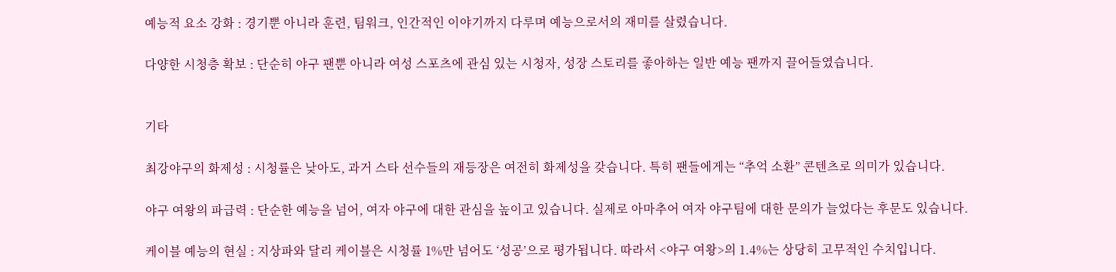예능적 요소 강화 : 경기뿐 아니라 훈련, 팀워크, 인간적인 이야기까지 다루며 예능으로서의 재미를 살렸습니다.

다양한 시청층 확보 : 단순히 야구 팬뿐 아니라 여성 스포츠에 관심 있는 시청자, 성장 스토리를 좋아하는 일반 예능 팬까지 끌어들였습니다.


기타

최강야구의 화제성 : 시청률은 낮아도, 과거 스타 선수들의 재등장은 여전히 화제성을 갖습니다. 특히 팬들에게는 “추억 소환” 콘텐츠로 의미가 있습니다.

야구 여왕의 파급력 : 단순한 예능을 넘어, 여자 야구에 대한 관심을 높이고 있습니다. 실제로 아마추어 여자 야구팀에 대한 문의가 늘었다는 후문도 있습니다.

케이블 예능의 현실 : 지상파와 달리 케이블은 시청률 1%만 넘어도 ‘성공’으로 평가됩니다. 따라서 <야구 여왕>의 1.4%는 상당히 고무적인 수치입니다.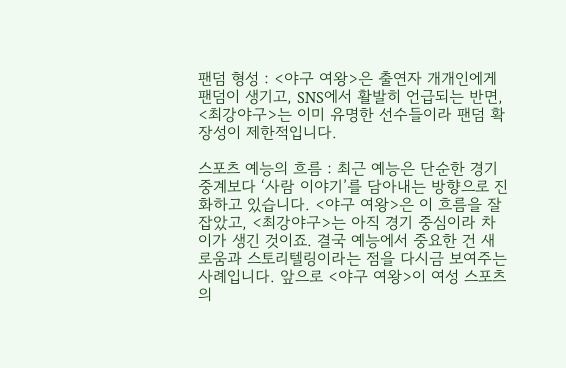팬덤 형성 : <야구 여왕>은 출연자 개개인에게 팬덤이 생기고, SNS에서 활발히 언급되는 반면, <최강야구>는 이미 유명한 선수들이라 팬덤 확장성이 제한적입니다.

스포츠 예능의 흐름 : 최근 예능은 단순한 경기 중계보다 ‘사람 이야기’를 담아내는 방향으로 진화하고 있습니다. <야구 여왕>은 이 흐름을 잘 잡았고, <최강야구>는 아직 경기 중심이라 차이가 생긴 것이죠. 결국 예능에서 중요한 건 새로움과 스토리텔링이라는 점을 다시금 보여주는 사례입니다. 앞으로 <야구 여왕>이 여성 스포츠의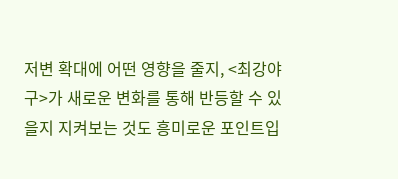저변 확대에 어떤 영향을 줄지, <최강야구>가 새로운 변화를 통해 반등할 수 있을지 지켜보는 것도 흥미로운 포인트입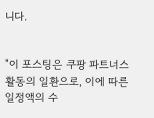니다.


"이 포스팅은 쿠팡 파트너스 활동의 일환으로, 이에 따른 일정액의 수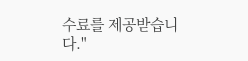수료를 제공받습니다."